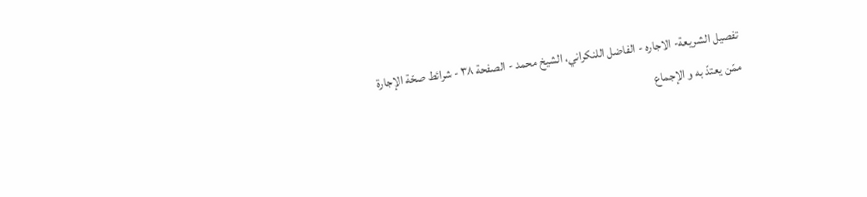تفصيل الشريعة- الاجاره - الفاضل اللنكراني، الشيخ محمد - الصفحة ٣٨ - شرائط صحّة الإجارة
ممّن يعتدّ به و الإجماع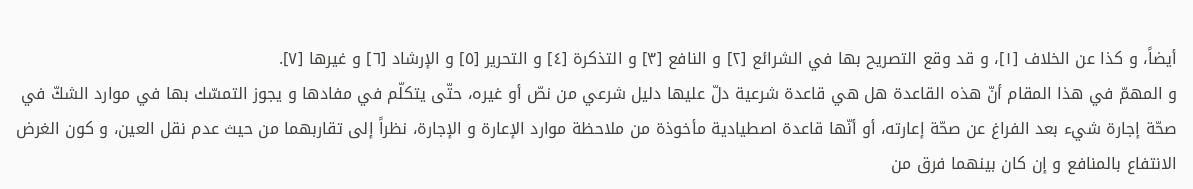أيضاً، و كذا عن الخلاف [١]، و قد وقع التصريح بها في الشرائع [٢] و النافع [٣] و التذكرة [٤] و التحرير [٥] و الإرشاد [٦] و غيرها [٧].
و المهمّ في هذا المقام أنّ هذه القاعدة هل هي قاعدة شرعية دلّ عليها دليل شرعي من نصّ أو غيره، حتّى يتكلّم في مفادها و يجوز التمسّك بها في موارد الشكّ في صحّة إجارة شيء بعد الفراغ عن صحّة إعارته، أو أنّها قاعدة اصطيادية مأخوذة من ملاحظة موارد الإعارة و الإجارة، نظراً إلى تقاربهما من حيث عدم نقل العين، و كون الغرض الانتفاع بالمنافع و إن كان بينهما فرق من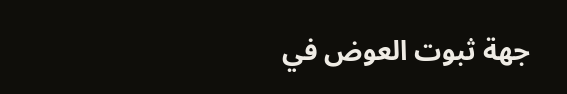جهة ثبوت العوض في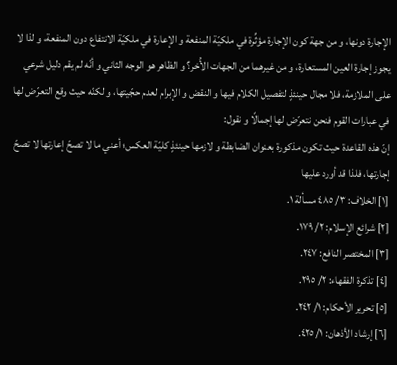الإجارة دونها، و من جهة كون الإجارة مؤثِّرة في ملكيّة المنفعة و الإعارة في ملكيّة الانتفاع دون المنفعة، و لذا لا يجوز إجارة العين المستعارة، و من غيرهما من الجهات الأُخر؟ و الظاهر هو الوجه الثاني و أنّه لم يقم دليل شرعي على الملازمة، فلا مجال حينئذٍ لتفصيل الكلام فيها و النقض و الإبرام لعدم حجّيتها، و لكنّه حيث وقع التعرّض لها في عبارات القوم فنحن نتعرّض لها إجمالًا و نقول:
إنّ هذه القاعدة حيث تكون مذكورة بعنوان الضابطة و لازمها حينئذٍ كليّة العكس؛ أعني ما لا تصحّ إعارتها لا تصحّ إجارتها، فلذا قد أورد عليها
[١] الخلاف: ٣/ ٤٨٥ مسألة ١.
[٢] شرائع الإسلام: ٢/ ١٧٩.
[٣] المختصر النافع: ٢٤٧.
[٤] تذكرة الفقهاء: ٢/ ٢٩٥.
[٥] تحرير الأحكام: ١/ ٢٤٢.
[٦] إرشاد الأذهان: ١/ ٤٢٥.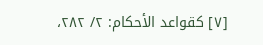[٧] كقواعد الأحكام: ٢/ ٢٨٢،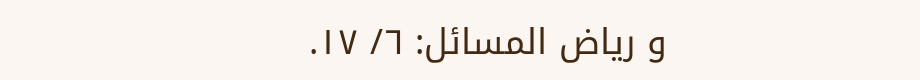و رياض المسائل: ٦/ ١٧.